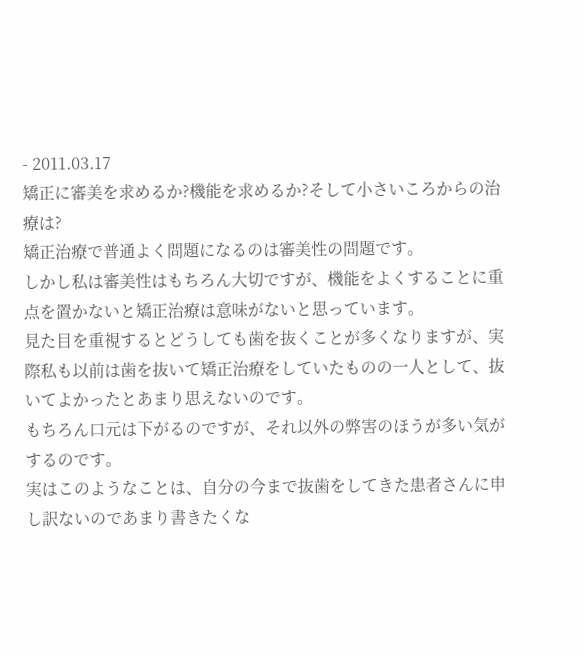- 2011.03.17
矯正に審美を求めるか?機能を求めるか?そして小さいころからの治療は?
矯正治療で普通よく問題になるのは審美性の問題です。
しかし私は審美性はもちろん大切ですが、機能をよくすることに重点を置かないと矯正治療は意味がないと思っています。
見た目を重視するとどうしても歯を抜くことが多くなりますが、実際私も以前は歯を抜いて矯正治療をしていたものの一人として、抜いてよかったとあまり思えないのです。
もちろん口元は下がるのですが、それ以外の弊害のほうが多い気がするのです。
実はこのようなことは、自分の今まで抜歯をしてきた患者さんに申し訳ないのであまり書きたくな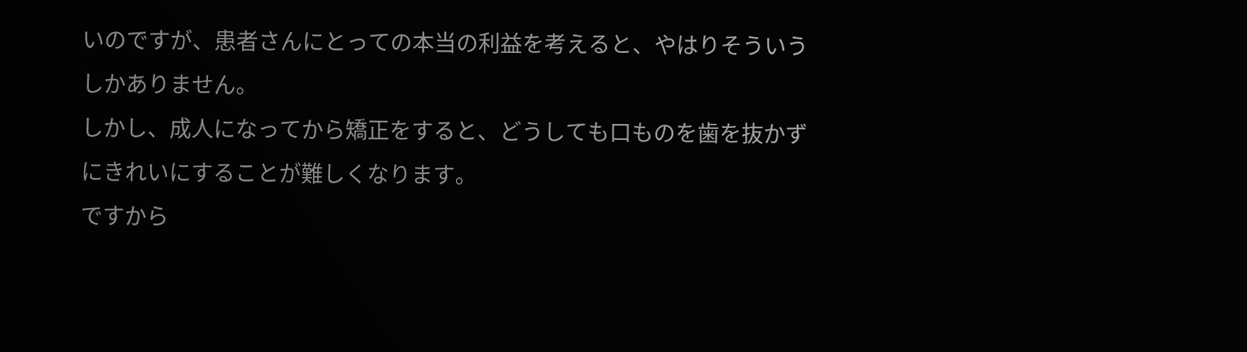いのですが、患者さんにとっての本当の利益を考えると、やはりそういうしかありません。
しかし、成人になってから矯正をすると、どうしても口ものを歯を抜かずにきれいにすることが難しくなります。
ですから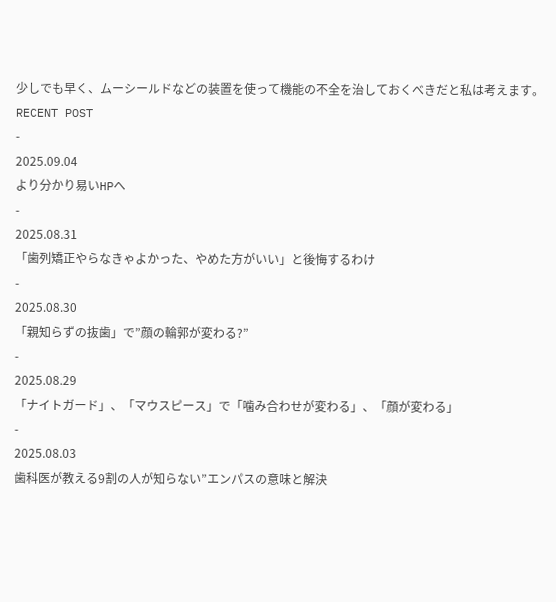少しでも早く、ムーシールドなどの装置を使って機能の不全を治しておくべきだと私は考えます。
RECENT POST
-
2025.09.04
より分かり易いHPへ
-
2025.08.31
「歯列矯正やらなきゃよかった、やめた方がいい」と後悔するわけ
-
2025.08.30
「親知らずの抜歯」で”顔の輪郭が変わる?”
-
2025.08.29
「ナイトガード」、「マウスピース」で「噛み合わせが変わる」、「顔が変わる」
-
2025.08.03
歯科医が教える9割の人が知らない”エンパスの意味と解決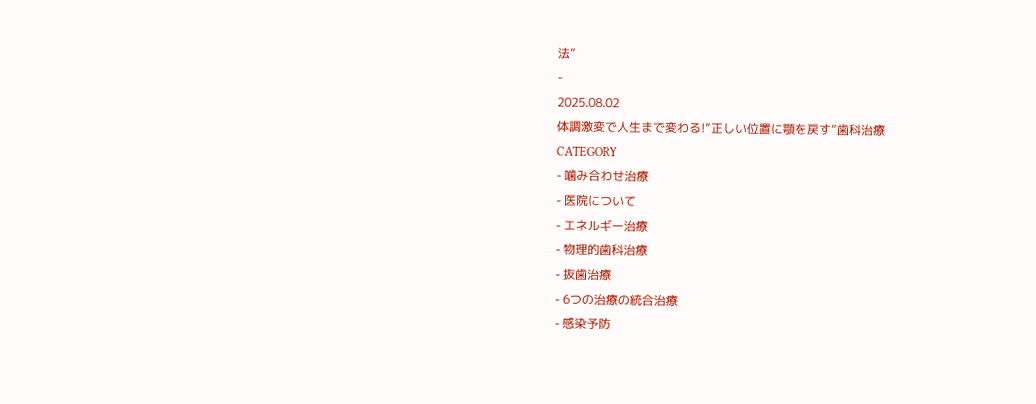法”
-
2025.08.02
体調激変で人生まで変わる!”正しい位置に顎を戻す”歯科治療
CATEGORY
- 噛み合わせ治療
- 医院について
- エネルギー治療
- 物理的歯科治療
- 抜歯治療
- 6つの治療の統合治療
- 感染予防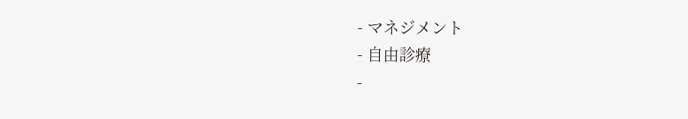- マネジメント
- 自由診療
-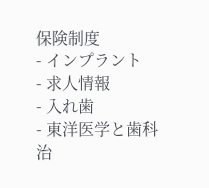保険制度
- インプラント
- 求人情報
- 入れ歯
- 東洋医学と歯科治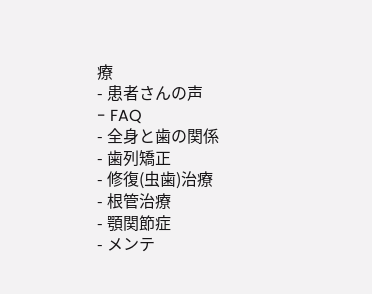療
- 患者さんの声
- FAQ
- 全身と歯の関係
- 歯列矯正
- 修復(虫歯)治療
- 根管治療
- 顎関節症
- メンテ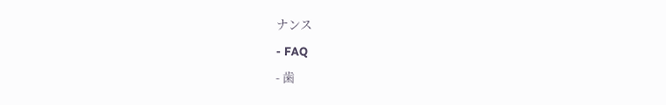ナンス
- FAQ
- 歯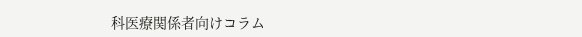科医療関係者向けコラム